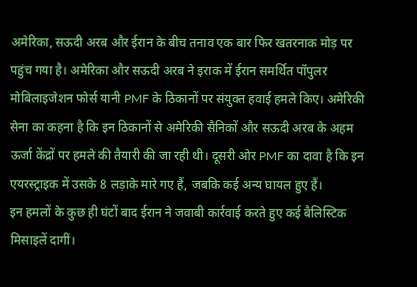अमेरिका, सऊदी अरब और ईरान के बीच तनाव एक बार फिर खतरनाक मोड़ पर पहुंच गया है। अमेरिका और सऊदी अरब ने इराक में ईरान समर्थित पॉपुलर मोबिलाइजेशन फोर्स यानी PMF के ठिकानों पर संयुक्त हवाई हमले किए। अमेरिकी सेना का कहना है कि इन ठिकानों से अमेरिकी सैनिकों और सऊदी अरब के अहम ऊर्जा केंद्रों पर हमले की तैयारी की जा रही थी। दूसरी ओर PMF का दावा है कि इन एयरस्ट्राइक में उसके 8 लड़ाके मारे गए हैं, जबकि कई अन्य घायल हुए हैं।
इन हमलों के कुछ ही घंटों बाद ईरान ने जवाबी कार्रवाई करते हुए कई बैलिस्टिक मिसाइलें दागीं।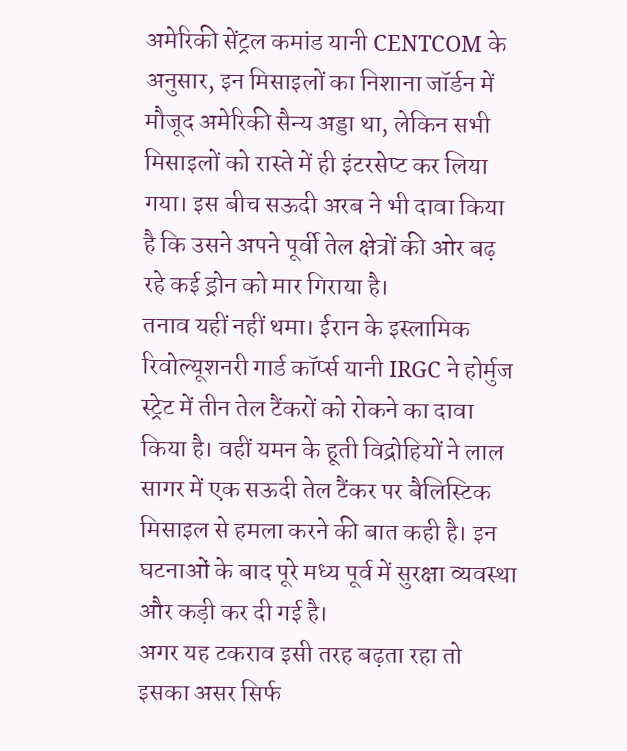अमेरिकी सेंट्रल कमांड यानी CENTCOM के अनुसार, इन मिसाइलों का निशाना जॉर्डन में मौजूद अमेरिकी सैन्य अड्डा था, लेकिन सभी मिसाइलों को रास्ते में ही इंटरसेप्ट कर लिया गया। इस बीच सऊदी अरब ने भी दावा किया है कि उसने अपने पूर्वी तेल क्षेत्रों की ओर बढ़ रहे कई ड्रोन को मार गिराया है।
तनाव यहीं नहीं थमा। ईरान के इस्लामिक रिवोल्यूशनरी गार्ड कॉर्प्स यानी IRGC ने होर्मुज स्ट्रेट में तीन तेल टैंकरों को रोकने का दावा किया है। वहीं यमन के हूती विद्रोहियों ने लाल सागर में एक सऊदी तेल टैंकर पर बैलिस्टिक मिसाइल से हमला करने की बात कही है। इन घटनाओं के बाद पूरे मध्य पूर्व में सुरक्षा व्यवस्था और कड़ी कर दी गई है।
अगर यह टकराव इसी तरह बढ़ता रहा तो इसका असर सिर्फ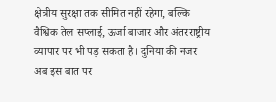क्षेत्रीय सुरक्षा तक सीमित नहीं रहेगा, बल्कि वैश्विक तेल सप्लाई, ऊर्जा बाजार और अंतरराष्ट्रीय व्यापार पर भी पड़ सकता है। दुनिया की नजर अब इस बात पर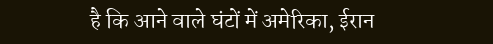है कि आने वाले घंटों में अमेरिका, ईरान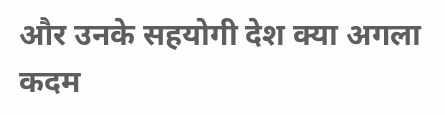और उनके सहयोगी देश क्या अगला कदम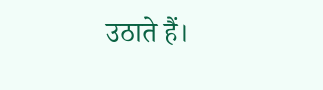उठाते हैं।